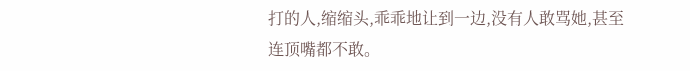打的人,缩缩头,乖乖地让到一边,没有人敢骂她,甚至连顶嘴都不敢。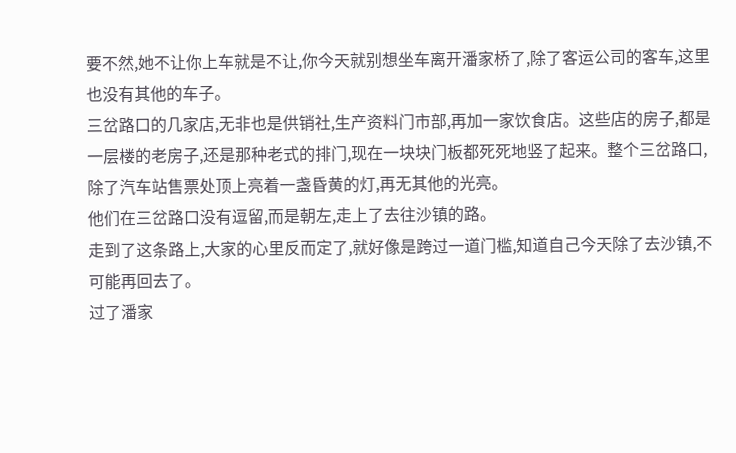要不然,她不让你上车就是不让,你今天就别想坐车离开潘家桥了,除了客运公司的客车,这里也没有其他的车子。
三岔路口的几家店,无非也是供销社,生产资料门市部,再加一家饮食店。这些店的房子,都是一层楼的老房子,还是那种老式的排门,现在一块块门板都死死地竖了起来。整个三岔路口,除了汽车站售票处顶上亮着一盏昏黄的灯,再无其他的光亮。
他们在三岔路口没有逗留,而是朝左,走上了去往沙镇的路。
走到了这条路上,大家的心里反而定了,就好像是跨过一道门槛,知道自己今天除了去沙镇,不可能再回去了。
过了潘家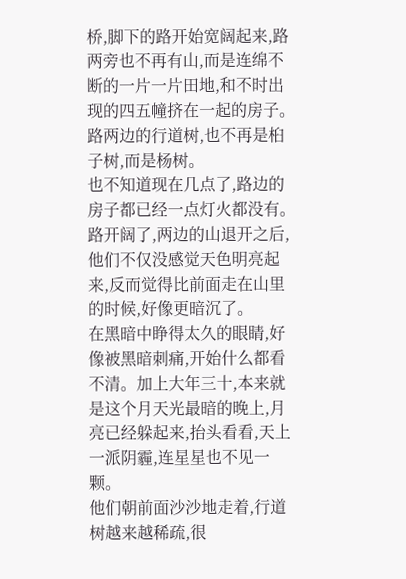桥,脚下的路开始宽阔起来,路两旁也不再有山,而是连绵不断的一片一片田地,和不时出现的四五幢挤在一起的房子。路两边的行道树,也不再是桕子树,而是杨树。
也不知道现在几点了,路边的房子都已经一点灯火都没有。路开阔了,两边的山退开之后,他们不仅没感觉天色明亮起来,反而觉得比前面走在山里的时候,好像更暗沉了。
在黑暗中睁得太久的眼睛,好像被黑暗刺痛,开始什么都看不清。加上大年三十,本来就是这个月天光最暗的晚上,月亮已经躲起来,抬头看看,天上一派阴霾,连星星也不见一颗。
他们朝前面沙沙地走着,行道树越来越稀疏,很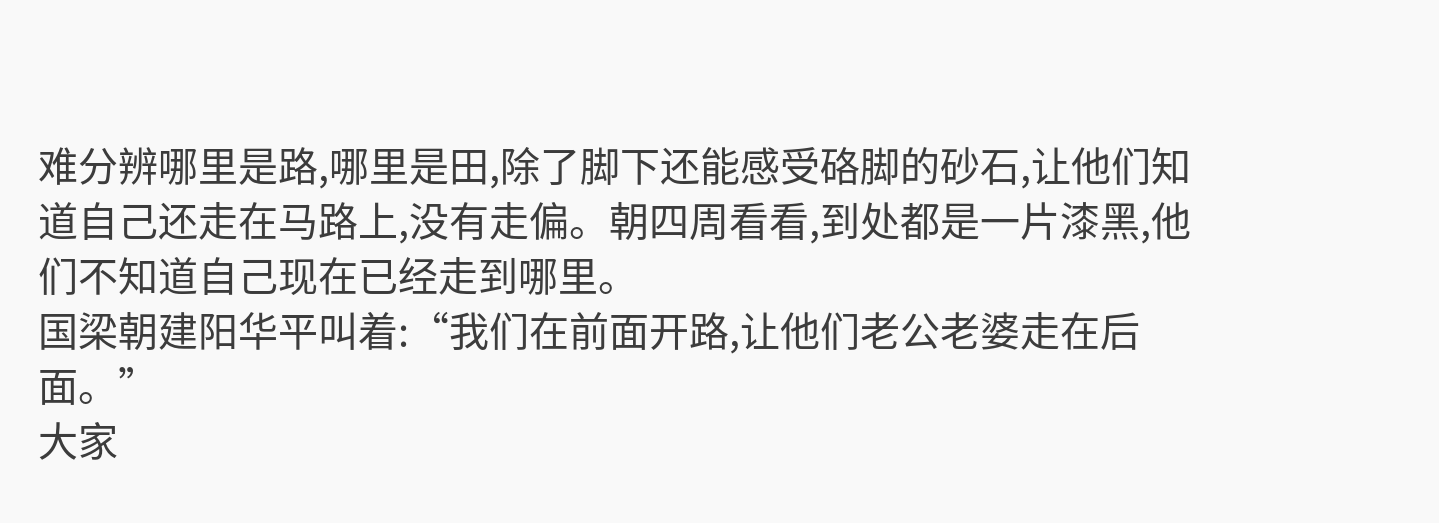难分辨哪里是路,哪里是田,除了脚下还能感受硌脚的砂石,让他们知道自己还走在马路上,没有走偏。朝四周看看,到处都是一片漆黑,他们不知道自己现在已经走到哪里。
国梁朝建阳华平叫着:“我们在前面开路,让他们老公老婆走在后面。”
大家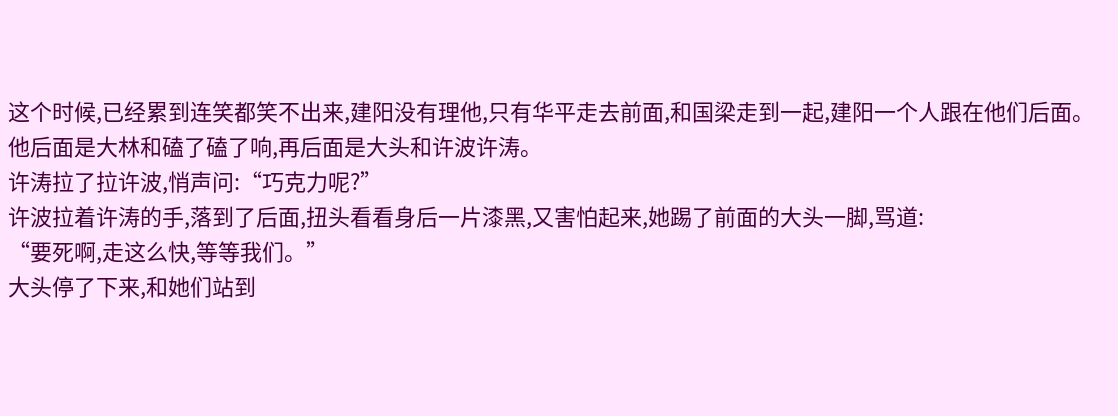这个时候,已经累到连笑都笑不出来,建阳没有理他,只有华平走去前面,和国梁走到一起,建阳一个人跟在他们后面。
他后面是大林和磕了磕了响,再后面是大头和许波许涛。
许涛拉了拉许波,悄声问:“巧克力呢?”
许波拉着许涛的手,落到了后面,扭头看看身后一片漆黑,又害怕起来,她踢了前面的大头一脚,骂道:
“要死啊,走这么快,等等我们。”
大头停了下来,和她们站到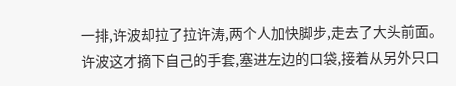一排,许波却拉了拉许涛,两个人加快脚步,走去了大头前面。
许波这才摘下自己的手套,塞进左边的口袋,接着从另外只口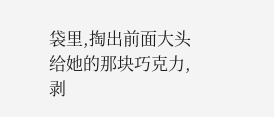袋里,掏出前面大头给她的那块巧克力,剥